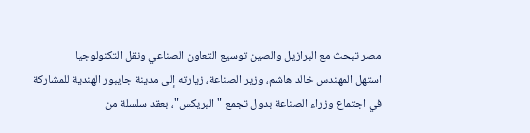مصر تبحث مع البرازيل والصين توسيع التعاون الصناعي ونقل التكنولوجيا
استهل المهندس خالد هاشم، وزير الصناعة، زيارته إلى مدينة جايبور الهندية للمشاركة في اجتماع وزراء الصناعة بدول تجمع "البريكس"، بعقد سلسلة من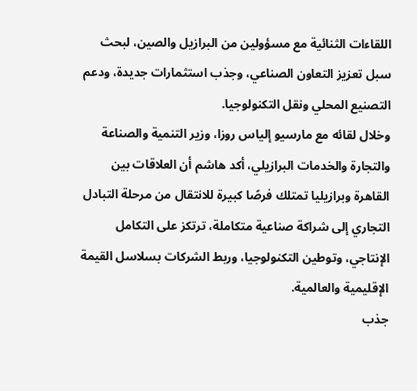اللقاءات الثنائية مع مسؤولين من البرازيل والصين، لبحث سبل تعزيز التعاون الصناعي، وجذب استثمارات جديدة، ودعم التصنيع المحلي ونقل التكنولوجيا.
وخلال لقائه مع مارسيو إلياس روزا، وزير التنمية والصناعة والتجارة والخدمات البرازيلي، أكد هاشم أن العلاقات بين القاهرة وبرازيليا تمتلك فرصًا كبيرة للانتقال من مرحلة التبادل التجاري إلى شراكة صناعية متكاملة، ترتكز على التكامل الإنتاجي، وتوطين التكنولوجيا، وربط الشركات بسلاسل القيمة الإقليمية والعالمية.
جذب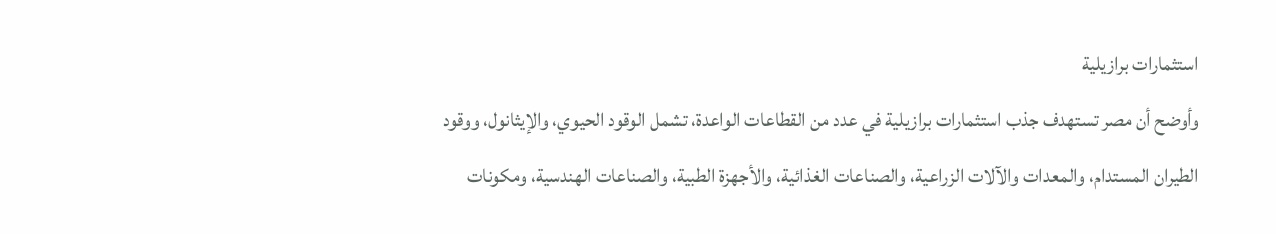استثمارات برازيلية
وأوضح أن مصر تستهدف جذب استثمارات برازيلية في عدد من القطاعات الواعدة، تشمل الوقود الحيوي، والإيثانول، ووقود الطيران المستدام، والمعدات والآلات الزراعية، والصناعات الغذائية، والأجهزة الطبية، والصناعات الهندسية، ومكونات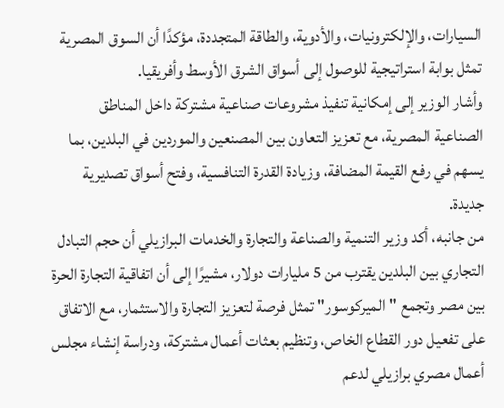السيارات، والإلكترونيات، والأدوية، والطاقة المتجددة، مؤكدًا أن السوق المصرية تمثل بوابة استراتيجية للوصول إلى أسواق الشرق الأوسط وأفريقيا.
وأشار الوزير إلى إمكانية تنفيذ مشروعات صناعية مشتركة داخل المناطق الصناعية المصرية، مع تعزيز التعاون بين المصنعين والموردين في البلدين، بما يسهم في رفع القيمة المضافة، وزيادة القدرة التنافسية، وفتح أسواق تصديرية جديدة.
من جانبه، أكد وزير التنمية والصناعة والتجارة والخدمات البرازيلي أن حجم التبادل التجاري بين البلدين يقترب من 5 مليارات دولار، مشيرًا إلى أن اتفاقية التجارة الحرة بين مصر وتجمع "الميركوسور" تمثل فرصة لتعزيز التجارة والاستثمار، مع الاتفاق على تفعيل دور القطاع الخاص، وتنظيم بعثات أعمال مشتركة، ودراسة إنشاء مجلس أعمال مصري برازيلي لدعم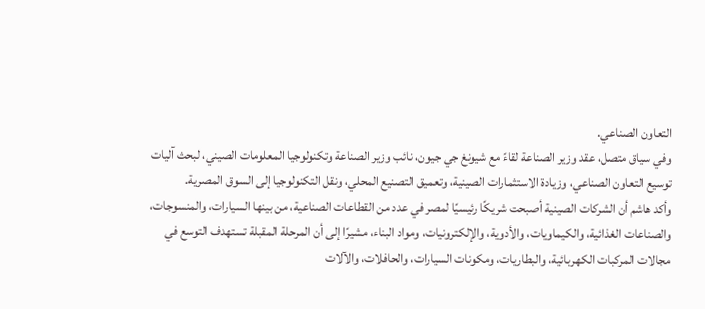التعاون الصناعي.
وفي سياق متصل، عقد وزير الصناعة لقاءً مع شيونغ جي جيون، نائب وزير الصناعة وتكنولوجيا المعلومات الصيني، لبحث آليات توسيع التعاون الصناعي، وزيادة الاستثمارات الصينية، وتعميق التصنيع المحلي، ونقل التكنولوجيا إلى السوق المصرية.
وأكد هاشم أن الشركات الصينية أصبحت شريكًا رئيسيًا لمصر في عدد من القطاعات الصناعية، من بينها السيارات، والمنسوجات، والصناعات الغذائية، والكيماويات، والأدوية، والإلكترونيات، ومواد البناء، مشيرًا إلى أن المرحلة المقبلة تستهدف التوسع في مجالات المركبات الكهربائية، والبطاريات، ومكونات السيارات، والحافلات، والآلات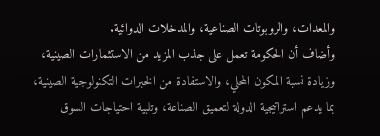والمعدات، والروبوتات الصناعية، والمدخلات الدوائية.
وأضاف أن الحكومة تعمل على جذب المزيد من الاستثمارات الصينية، وزيادة نسبة المكون المحلي، والاستفادة من الخبرات التكنولوجية الصينية، بما يدعم استراتيجية الدولة لتعميق الصناعة، وتلبية احتياجات السوق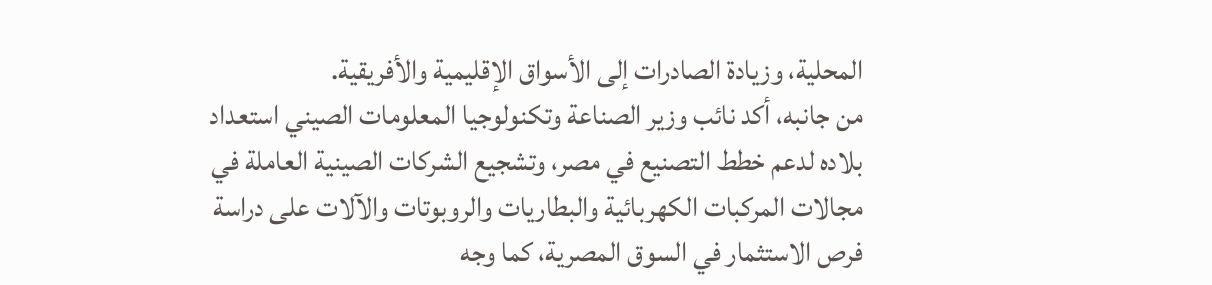المحلية، وزيادة الصادرات إلى الأسواق الإقليمية والأفريقية.
من جانبه، أكد نائب وزير الصناعة وتكنولوجيا المعلومات الصيني استعداد بلاده لدعم خطط التصنيع في مصر، وتشجيع الشركات الصينية العاملة في مجالات المركبات الكهربائية والبطاريات والروبوتات والآلات على دراسة فرص الاستثمار في السوق المصرية، كما وجه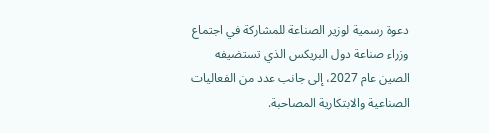دعوة رسمية لوزير الصناعة للمشاركة في اجتماع وزراء صناعة دول البريكس الذي تستضيفه الصين عام 2027، إلى جانب عدد من الفعاليات الصناعية والابتكارية المصاحبة.